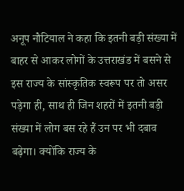अनूप नौटियाल ने कहा कि इतनी बड़ी संख्या में बाहर से आकर लोगों के उत्तराखंड में बसने से इस राज्य के सांस्कृतिक स्वरूप पर तो असर पड़ेगा ही, साथ ही जिन शहरों में इतनी बड़ी संख्या में लोग बस रहे हैं उन पर भी दबाव बढ़ेगा। क्योंकि राज्य के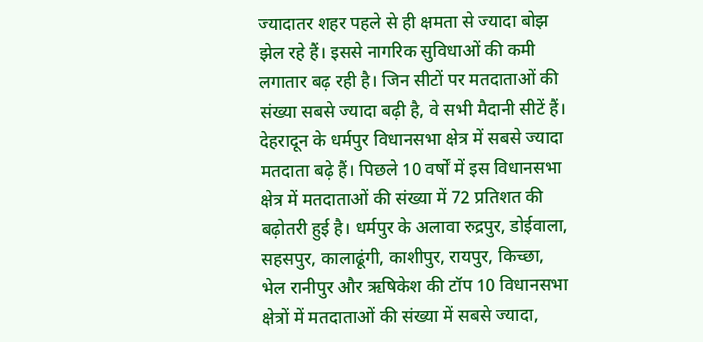ज्यादातर शहर पहले से ही क्षमता से ज्यादा बोझ झेल रहे हैं। इससे नागरिक सुविधाओं की कमी लगातार बढ़ रही है। जिन सीटों पर मतदाताओं की संख्या सबसे ज्यादा बढ़ी है, वे सभी मैदानी सीटें हैं।
देहरादून के धर्मपुर विधानसभा क्षेत्र में सबसे ज्यादा मतदाता बढ़े हैं। पिछले 10 वर्षों में इस विधानसभा क्षेत्र में मतदाताओं की संख्या में 72 प्रतिशत की बढ़ोतरी हुई है। धर्मपुर के अलावा रुद्रपुर, डोईवाला, सहसपुर, कालाढूंगी, काशीपुर, रायपुर, किच्छा, भेल रानीपुर और ऋषिकेश की टॉप 10 विधानसभा क्षेत्रों में मतदाताओं की संख्या में सबसे ज्यादा,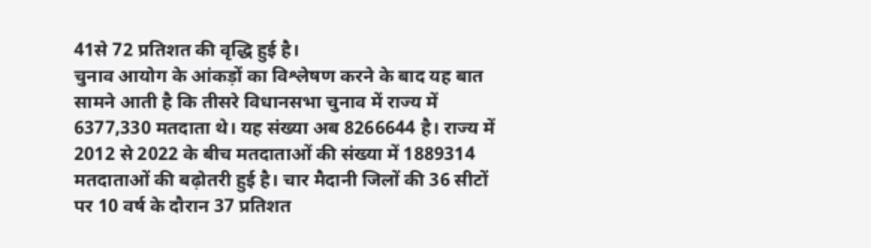41से 72 प्रतिशत की वृद्धि हुई है।
चुनाव आयोग के आंकड़ों का विश्लेषण करने के बाद यह बात सामने आती है कि तीसरे विधानसभा चुनाव में राज्य में 6377,330 मतदाता थे। यह संख्या अब 8266644 है। राज्य में 2012 से 2022 के बीच मतदाताओं की संख्या में 1889314 मतदाताओं की बढ़ोतरी हुई है। चार मैदानी जिलों की 36 सीटों पर 10 वर्ष के दौरान 37 प्रतिशत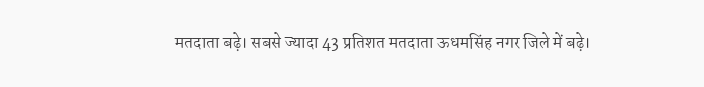मतदाता बढ़े। सबसे ज्यादा 43 प्रतिशत मतदाता ऊधमसिंह नगर जिले में बढ़े।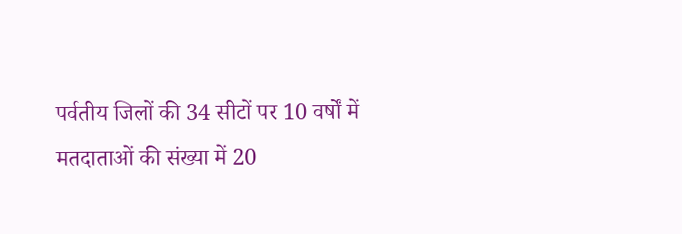पर्वतीय जिलों की 34 सीटों पर 10 वर्षों में मतदाताओं की संख्या में 20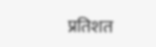प्रतिशत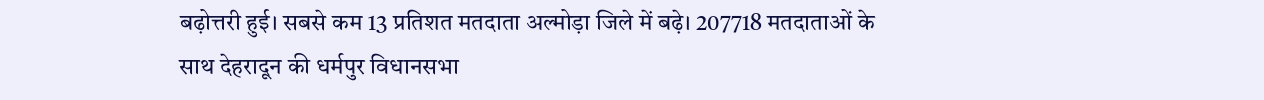बढ़ोत्तरी हुई। सबसे कम 13 प्रतिशत मतदाता अल्मोड़ा जिले में बढ़े। 207718 मतदाताओं के साथ देहरादून की धर्मपुर विधानसभा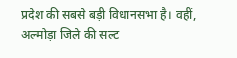प्रदेश की सबसे बड़ी विधानसभा है। वहीं, अल्मोड़ा जिले की सल्ट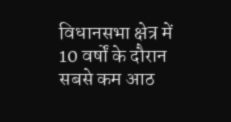विधानसभा क्षेत्र में 10 वर्षों के दौरान सबसे कम आठ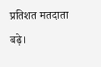प्रतिशत मतदाता बढ़े।